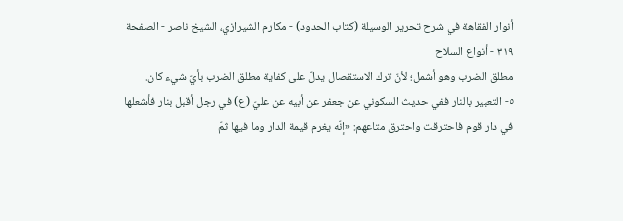أنوار الفقاهة في شرح تحرير الوسيلة (كتاب الحدود) - مكارم الشيرازي، الشيخ ناصر - الصفحة ٣١٩ - أنواع السلاح
مطلق الضرب وهو أشمل؛ لأنّ ترك الاستقصال يدلّ على كفاية مطلق الضرب بأيّ شيء كان.
٥- التعبير بالنار ففي حديث السكوني عن جعفر عن أبيه عن عليّ (ع) في رجل أقبل بنار فأشعلها في دار قوم فاحترقت واحترق متاعهم: «إنّه يغرم قيمة الدار وما فيها ثمّ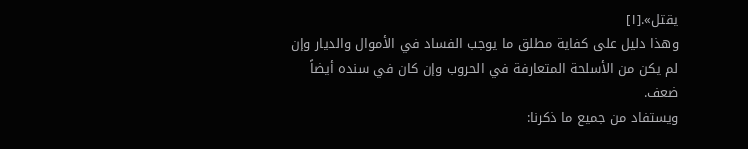يقتل».[١]
وهذا دليل على كفاية مطلق ما يوجب الفساد في الأموال والديار وإن لم يكن من الأسلحة المتعارفة في الحروب وإن كان في سنده أيضاً ضعف.
ويستفاد من جميع ما ذكرنا: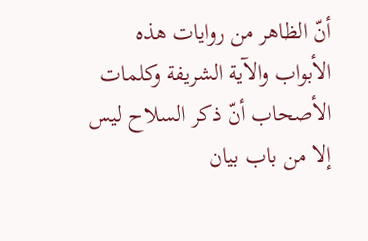أنّ الظاهر من روايات هذه الأبواب والآية الشريفة وكلمات الأصحاب أنّ ذكر السلاح ليس إلا من باب بيان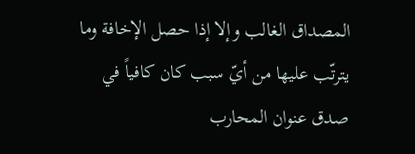المصداق الغالب وإلا إذا حصل الإخافة وما يترتّب عليها من أيّ سبب كان كافياً في صدق عنوان المحارب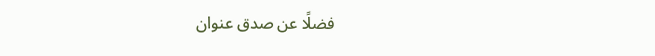فضلًا عن صدق عنوان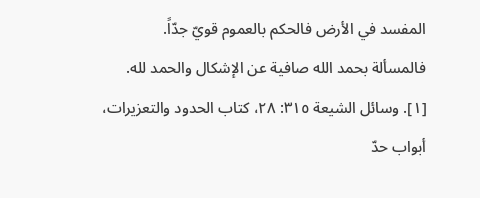المفسد في الأرض فالحكم بالعموم قويّ جدّاً.
فالمسألة بحمد الله صافية عن الإشكال والحمد لله.
[١]. وسائل الشيعة ٣١٥: ٢٨، كتاب الحدود والتعزيرات، أبواب حدّ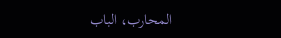المحارب، الباب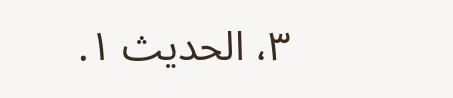٣، الحديث ١.